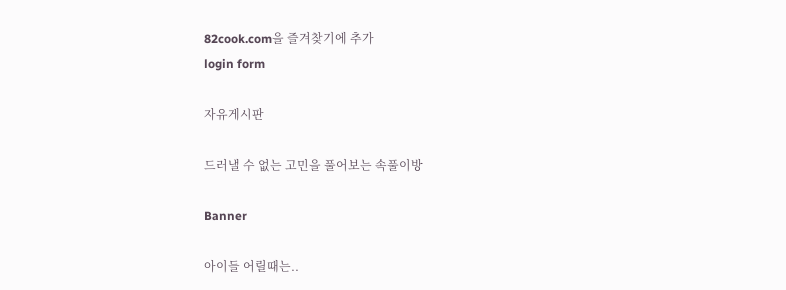82cook.com을 즐겨찾기에 추가
login form

자유게시판

드러낼 수 없는 고민을 풀어보는 속풀이방

Banner

아이들 어릴때는..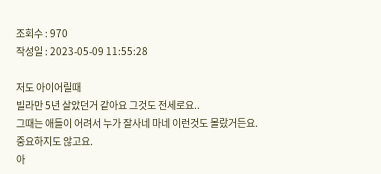조회수 : 970
작성일 : 2023-05-09 11:55:28

저도 아이어릴때
빌라만 5년 살았던거 같아요 그것도 전세로요..
그때는 애들이 어려서 누가 잘사네 마네 이런것도 몰랐거든요.
중요하지도 않고요.
아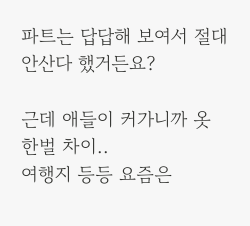파트는 답답해 보여서 절대 안산다 했거든요?

근데 애들이 커가니까 옷 한벌 차이..
여행지 등등 요즘은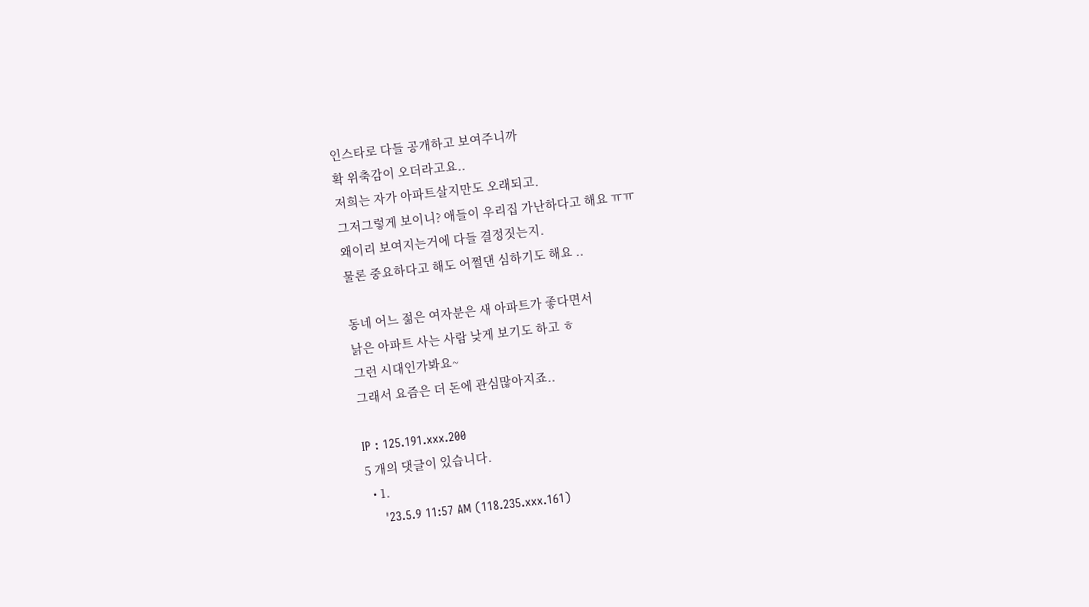인스타로 다들 공개하고 보여주니까
확 위축감이 오더라고요..
저희는 자가 아파트살지만도 오래되고.
그저그렇게 보이니? 애들이 우리집 가난하다고 해요 ㅠㅠ
왜이리 보여지는거에 다들 결정짓는지.
물론 중요하다고 해도 어쩔댄 심하기도 해요 ..

동네 어느 젊은 여자분은 새 아파트가 좋다면서
낡은 아파트 사는 사람 낮게 보기도 하고 ㅎ
그런 시대인가봐요~
그래서 요즘은 더 돈에 관심많아지죠..

IP : 125.191.xxx.200
5 개의 댓글이 있습니다.
  • 1.
    '23.5.9 11:57 AM (118.235.xxx.161)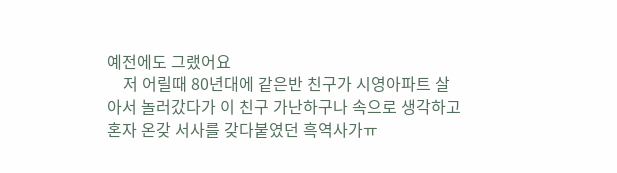예전에도 그랬어요
    저 어릴때 80년대에 같은반 친구가 시영아파트 살아서 놀러갔다가 이 친구 가난하구나 속으로 생각하고 혼자 온갖 서사를 갖다붙였던 흑역사가ㅠ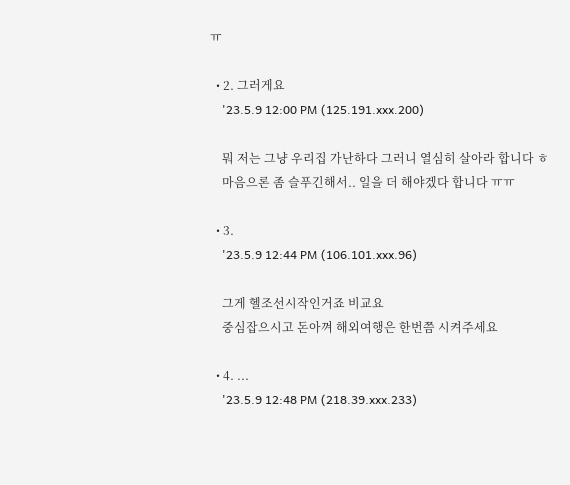ㅠ

  • 2. 그러게요
    '23.5.9 12:00 PM (125.191.xxx.200)

    뭐 저는 그냥 우리집 가난하다 그러니 열심히 살아라 합니다 ㅎ
    마음으론 좀 슬푸긴해서.. 일을 더 해야겠다 합니다 ㅠㅠ

  • 3.
    '23.5.9 12:44 PM (106.101.xxx.96)

    그게 헬조선시작인거죠 비교요
    중심잡으시고 돈아껴 해외여행은 한번쯤 시켜주세요

  • 4. ...
    '23.5.9 12:48 PM (218.39.xxx.233)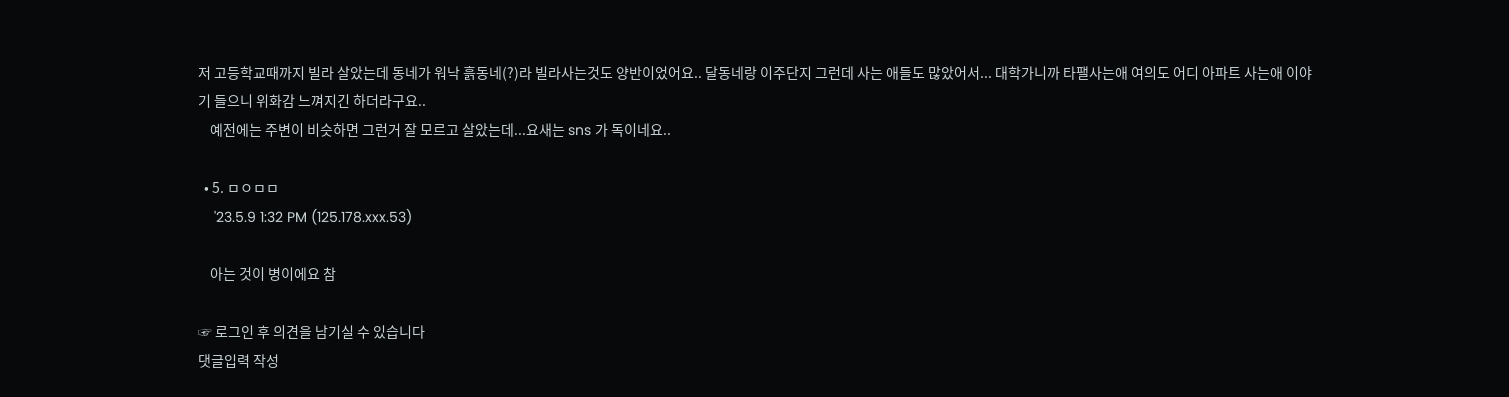저 고등학교때까지 빌라 살았는데 동네가 워낙 흙동네(?)라 빌라사는것도 양반이었어요.. 달동네랑 이주단지 그런데 사는 애들도 많았어서... 대학가니까 타팰사는애 여의도 어디 아파트 사는애 이야기 들으니 위화감 느껴지긴 하더라구요..
    예전에는 주변이 비슷하면 그런거 잘 모르고 살았는데...요새는 sns 가 독이네요..

  • 5. ㅁㅇㅁㅁ
    '23.5.9 1:32 PM (125.178.xxx.53)

    아는 것이 병이에요 참

☞ 로그인 후 의견을 남기실 수 있습니다
댓글입력 작성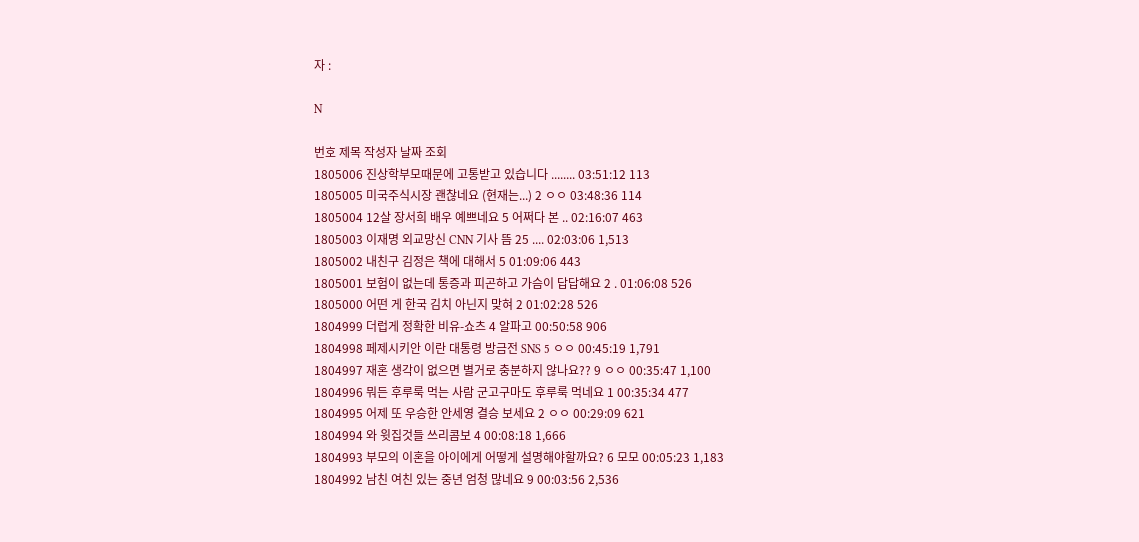자 :

N

번호 제목 작성자 날짜 조회
1805006 진상학부모때문에 고통받고 있습니다 ........ 03:51:12 113
1805005 미국주식시장 괜찮네요 (현재는...) 2 ㅇㅇ 03:48:36 114
1805004 12살 장서희 배우 예쁘네요 5 어쩌다 본 .. 02:16:07 463
1805003 이재명 외교망신 CNN 기사 뜸 25 .... 02:03:06 1,513
1805002 내친구 김정은 책에 대해서 5 01:09:06 443
1805001 보험이 없는데 통증과 피곤하고 가슴이 답답해요 2 . 01:06:08 526
1805000 어떤 게 한국 김치 아닌지 맞혀 2 01:02:28 526
1804999 더럽게 정확한 비유-쇼츠 4 알파고 00:50:58 906
1804998 페제시키안 이란 대통령 방금전 SNS 5 ㅇㅇ 00:45:19 1,791
1804997 재혼 생각이 없으면 별거로 충분하지 않나요?? 9 ㅇㅇ 00:35:47 1,100
1804996 뭐든 후루룩 먹는 사람 군고구마도 후루룩 먹네요 1 00:35:34 477
1804995 어제 또 우승한 안세영 결승 보세요 2 ㅇㅇ 00:29:09 621
1804994 와 윗집것들 쓰리콤보 4 00:08:18 1,666
1804993 부모의 이혼을 아이에게 어떻게 설명해야할까요? 6 모모 00:05:23 1,183
1804992 남친 여친 있는 중년 엄청 많네요 9 00:03:56 2,536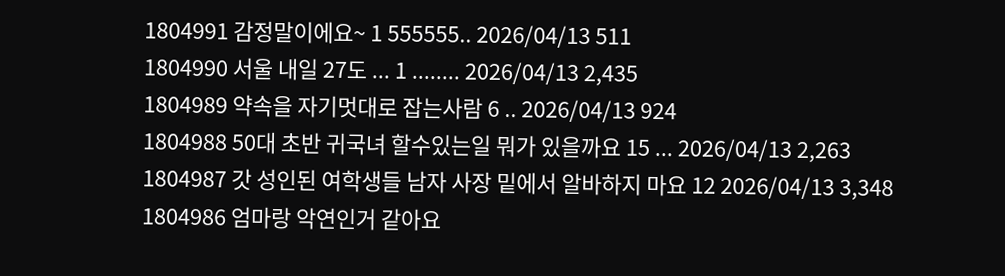1804991 감정말이에요~ 1 555555.. 2026/04/13 511
1804990 서울 내일 27도 ... 1 ........ 2026/04/13 2,435
1804989 약속을 자기멋대로 잡는사람 6 .. 2026/04/13 924
1804988 50대 초반 귀국녀 할수있는일 뭐가 있을까요 15 ... 2026/04/13 2,263
1804987 갓 성인된 여학생들 남자 사장 밑에서 알바하지 마요 12 2026/04/13 3,348
1804986 엄마랑 악연인거 같아요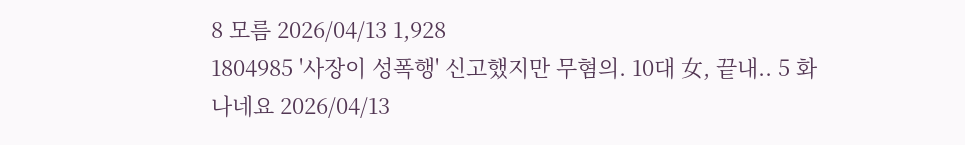8 모름 2026/04/13 1,928
1804985 '사장이 성폭행' 신고했지만 무혐의. 10대 女, 끝내.. 5 화나네요 2026/04/13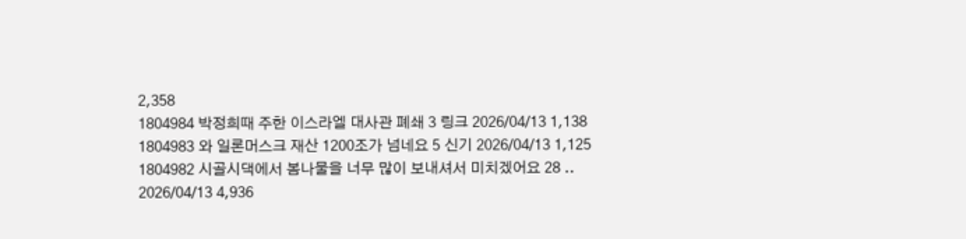2,358
1804984 박정희때 주한 이스라엘 대사관 폐쇄 3 링크 2026/04/13 1,138
1804983 와 일론머스크 재산 1200조가 넘네요 5 신기 2026/04/13 1,125
1804982 시골시댁에서 봄나물을 너무 많이 보내셔서 미치겠어요 28 .. 2026/04/13 4,936